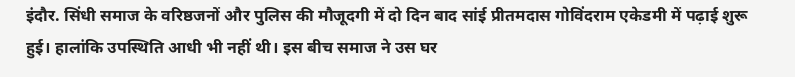इंदौर. सिंधी समाज के वरिष्ठजनों और पुलिस की मौजूदगी में दो दिन बाद सांई प्रीतमदास गोविंदराम एकेडमी में पढ़ाई शुरू हुई। हालांकि उपस्थिति आधी भी नहीं थी। इस बीच समाज ने उस घर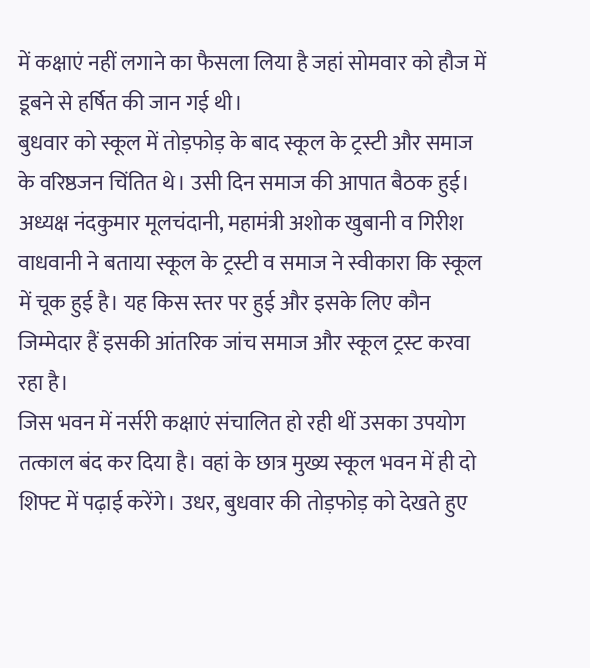में कक्षाएं नहीं लगाने का फैसला लिया है जहां सोमवार को हौज में डूबने से हर्षित की जान गई थी।
बुधवार को स्कूल में तोड़फोड़ के बाद स्कूल के ट्रस्टी और समाज के वरिष्ठजन चिंतित थे। उसी दिन समाज की आपात बैठक हुई। अध्यक्ष नंदकुमार मूलचंदानी, महामंत्री अशोक खुबानी व गिरीश वाधवानी ने बताया स्कूल के ट्रस्टी व समाज ने स्वीकारा कि स्कूल में चूक हुई है। यह किस स्तर पर हुई और इसके लिए कौन जिम्मेदार हैं इसकी आंतरिक जांच समाज और स्कूल ट्रस्ट करवा रहा है।
जिस भवन में नर्सरी कक्षाएं संचालित हो रही थीं उसका उपयोग तत्काल बंद कर दिया है। वहां के छात्र मुख्य स्कूल भवन में ही दो शिफ्ट में पढ़ाई करेंगे। उधर, बुधवार की तोड़फोड़ को देखते हुए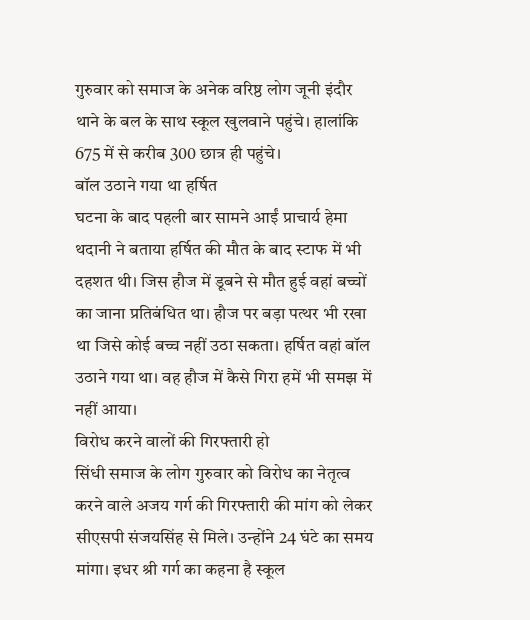गुरुवार को समाज के अनेक वरिष्ठ लोग जूनी इंदौर थाने के बल के साथ स्कूल खुलवाने पहुंचे। हालांकि 675 में से करीब 300 छात्र ही पहुंचे।
बॉल उठाने गया था हर्षित
घटना के बाद पहली बार सामने आईं प्राचार्य हेमा थदानी ने बताया हर्षित की मौत के बाद स्टाफ में भी दहशत थी। जिस हौज में डूबने से मौत हुई वहां बच्चों का जाना प्रतिबंधित था। हौज पर बड़ा पत्थर भी रखा था जिसे कोई बच्च नहीं उठा सकता। हर्षित वहां बॉल उठाने गया था। वह हौज में कैसे गिरा हमें भी समझ में नहीं आया।
विरोध करने वालों की गिरफ्तारी हो
सिंधी समाज के लोग गुरुवार को विरोध का नेतृत्व करने वाले अजय गर्ग की गिरफ्तारी की मांग को लेकर सीएसपी संजयसिंह से मिले। उन्होंने 24 घंटे का समय मांगा। इधर श्री गर्ग का कहना है स्कूल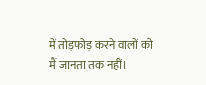में तोड़फोड़ करने वालों को मैं जानता तक नहीं।